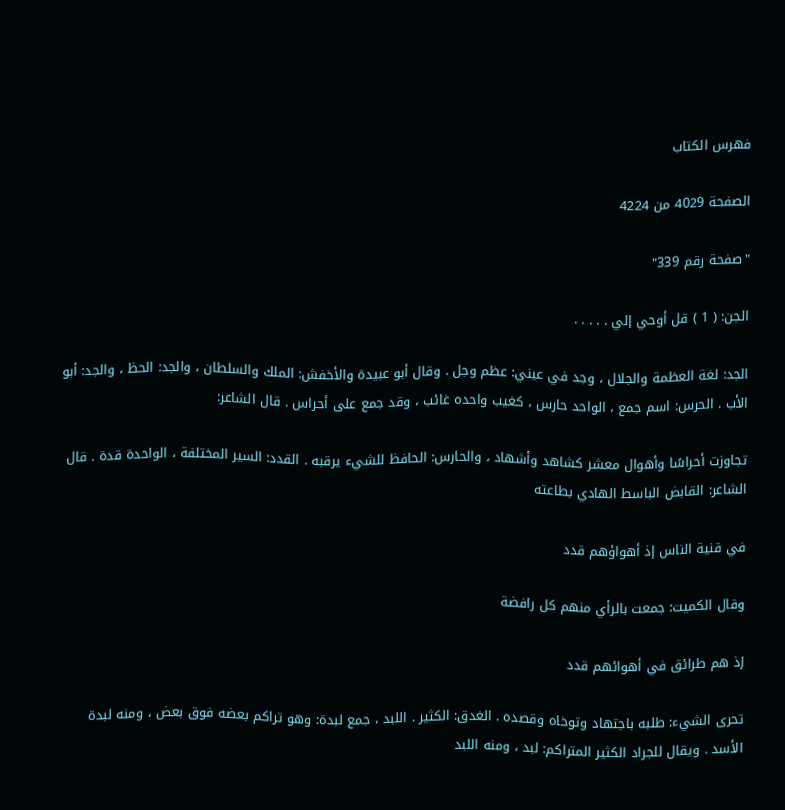فهرس الكتاب

الصفحة 4029 من 4224

"صفحة رقم 339"

الجن: ( 1 ) قل أوحي إلي . . . . .

الجد: لغة العظمة والجلال ، وجد في عيني: عظم وجل . وقال أبو عبيدة والأخفش: الملك والسلطان ، والجد: الحظ ، والجد: أبو الأب . الحرس: اسم جمع ، الواحد حارس ، كغيب واحده غائب ، وقد جمع على أحراس . قال الشاعر:

تجاوزت أحراسًا وأهوال معشر كشاهد وأشهاد ، والحارس: الحافظ للشيء يرقبه . القدد: السير المختلفة ، الواحدة قدة . قال الشاعر: القابض الباسط الهادي بطاعته

في قنية الناس إذ أهواؤهم قدد

وقال الكميت: جمعت بالرأي منهم كل رافضة

إذ هم طرائق في أهوائهم قدد

تحرى الشيء: طلبه باجتهاد وتوخاه وقصده . الغدق: الكثير . اللبد ، جمع لبدة: وهو تراكم بعضه فوق بعض ، ومنه لبدة الأسد . ويقال للجراد الكثير المتراكم: لبد ، ومنه اللبد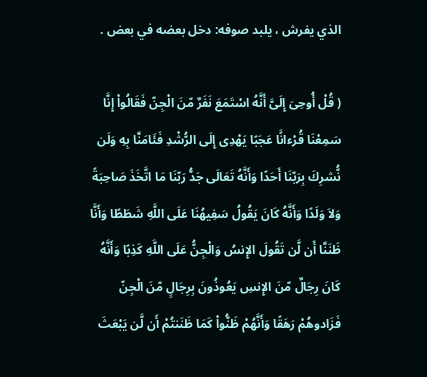الذي يفرش ، يلبد صوفه: دخل بعضه في بعض .

( قُلْ أُوحِىَ إِلَىَّ أَنَّهُ اسْتَمَعَ نَفَرٌ مّنَ الْجِنّ فَقَالُواْ إِنَّا سَمِعْنَا قُرْءانًَا عَجَبًا يَهْدِى إِلَى الرُّشْدِ فَئَامَنَّا بِهِ وَلَن نُّشرِكَ بِرَبّنَا أَحَدًا وَأَنَّهُ تَعَالَى جَدُّ رَبّنَا مَا اتَّخَذَ صَاحِبَةً وَلاَ وَلَدًا وَأَنَّهُ كَانَ يَقُولُ سَفِيهُنَا عَلَى اللَّهِ شَطَطًا وَأَنَّا ظَنَنَّا أَن لَّن تَقُولَ الإِنسُ وَالْجِنُّ عَلَى اللَّهِ كَذِبًا وَأَنَّهُ كَانَ رِجَالٌ مّنَ الإِنسِ يَعُوذُونَ بِرِجَالٍ مّنَ الْجِنّ فَزَادوهُمْ رَهَقًا وَأَنَّهُمْ ظَنُّواْ كَمَا ظَنَنتُمْ أَن لَّن يَبْعَثَ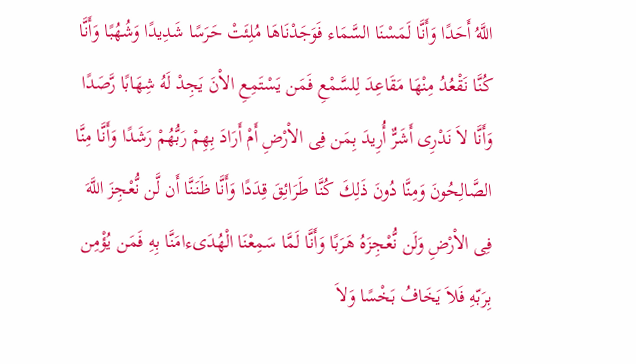اللَّهُ أَحَدًا وَأَنَّا لَمَسْنَا السَّمَاء فَوَجَدْنَاهَا مُلِئَتْ حَرَسًا شَدِيدًا وَشُهُبًا وَأَنَّا كُنَّا نَقْعُدُ مِنْهَا مَقَاعِدَ لِلسَّمْعِ فَمَن يَسْتَمِعِ الاْنَ يَجِدْ لَهُ شِهَابًا رَّصَدًا وَأَنَّا لاَ نَدْرِى أَشَرٌّ أُرِيدَ بِمَن فِى الاْرْضِ أَمْ أَرَادَ بِهِمْ رَبُّهُمْ رَشَدًا وَأَنَّا مِنَّا الصَّالِحُونَ وَمِنَّا دُونَ ذَلِكَ كُنَّا طَرَائِقَ قِدَدًا وَأَنَّا ظَنَنَّا أَن لَّن نُّعْجِزَ اللَّهَ فِى الاْرْضِ وَلَن نُّعْجِزَهُ هَرَبًا وَأَنَّا لَمَّا سَمِعْنَا الْهُدَىءامَنَّا بِهِ فَمَن يُؤْمِن بِرَبّهِ فَلاَ يَخَافُ بَخْسًا وَلاَ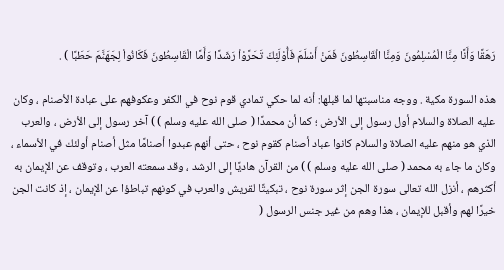رَهَقًا وَأَنَّا مِنَّا الْمُسْلِمُونَ وَمِنَّا الْقَاسِطُونَ فَمَنْ أَسْلَمَ فَأُوْلَئِكَ تَحَرَّوْاْ رَشَدًا وَأَمَّا الْقَاسِطُونَ فَكَانُواْ لِجَهَنَّمَ حَطَبًا ) .

هذه السورة مكية . ووجه مناسبتها لما قبلها: أنه لما حكي تمادي قوم نوح في الكفر وعكوفهم على عبادة الأصنام ، وكان عليه الصلاة والسلام أول رسول إلى الأرض ؛ كما أن محمدًا ( صلى الله عليه وسلم ) ) آخر رسول إلى الأرض ، والعرب الذي هو منهم عليه الصلاة والسلام كانوا عباد أصنام كقوم نوح ، حتى أنهم عبدوا أصنامًا مثل أصنام أولئك في الأسماء ، وكان ما جاء به محمد ( صلى الله عليه وسلم ) ) من القرآن هاديًا إلى الرشد ، وقد سمعته العرب ، وتوقف عن الإيمان به أكثرهم ، أنزل الله تعالى سورة الجن إثر سورة نوح ، تبكيتًا لقريش والعرب في كونهم تباطؤا عن الإيمان ، إذ كانت الجن خيرًا لهم وأقبل للإيمان ، هذا وهم من غير جنس الرسول (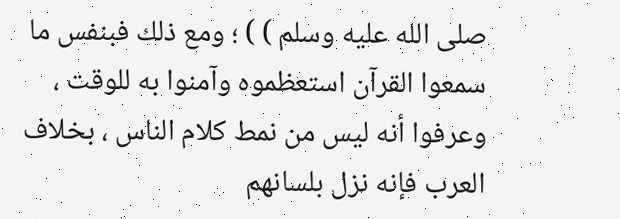صلى الله عليه وسلم ) ) ؛ ومع ذلك فبنفس ما سمعوا القرآن استعظموه وآمنوا به للوقت ، وعرفوا أنه ليس من نمط كلام الناس ، بخلاف العرب فإنه نزل بلسانهم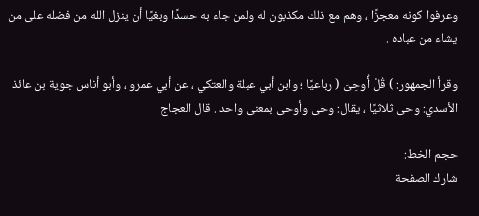وعرفوا كونه معجزًا ، وهم مع ذلك مكذبون له ولمن جاء به حسدًا وبغيًا أن ينزل الله من فضله على من يشاء من عباده .

وقرأ الجمهور: ) قُلْ أُوحِىَ ( رباعيًا ؛ وابن أبي عبلة والعتكي ، عن أبي عمرو ، وأبو أناس جوية بن عائذ الأسدي: وحى ثلاثيًا ، يقال: وحى وأوحى بمعنى واحد . قال العجاج

حجم الخط:
شارك الصفحة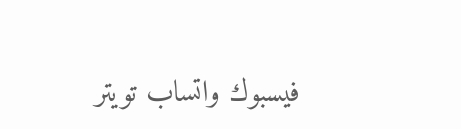فيسبوك واتساب تويتر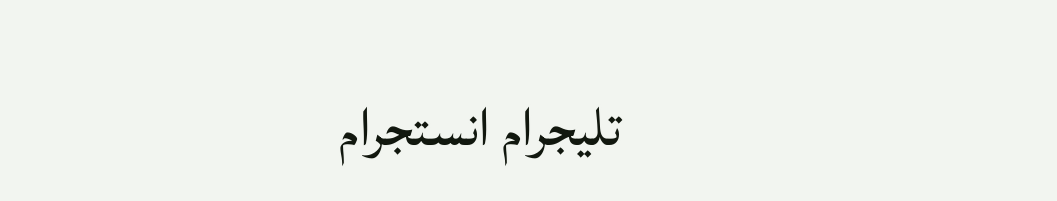تليجرام انستجرام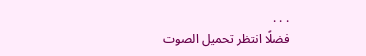. . .
فضلًا انتظر تحميل الصوت